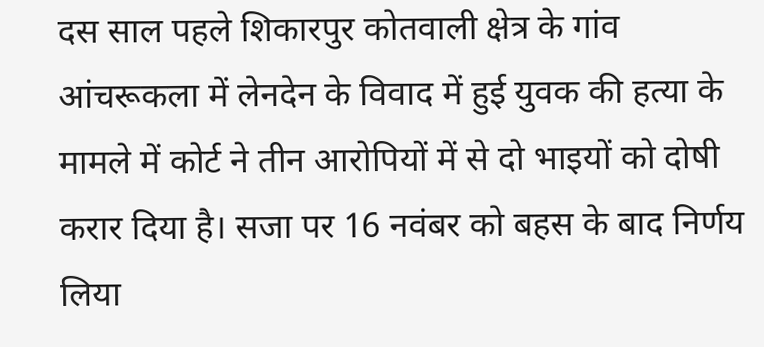दस साल पहले शिकारपुर कोतवाली क्षेत्र के गांव आंचरूकला में लेनदेन के विवाद में हुई युवक की हत्या के मामले में कोर्ट ने तीन आरोपियों में से दो भाइयों को दोषी करार दिया है। सजा पर 16 नवंबर को बहस के बाद निर्णय लिया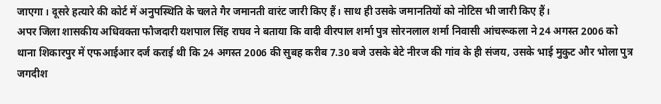जाएगा। दूसरे हत्यारे की कोर्ट में अनुपस्थिति के चलते गैर जमानती वारंट जारी किए हैं। साथ ही उसके जमानतियों को नोटिस भी जारी किए हैं।
अपर जिला शासकीय अधिवक्ता फौजदारी यशपाल सिंह राघव ने बताया कि वादी वीरपाल शर्मा पुत्र सोरनलाल शर्मा निवासी आंचरूकला ने 24 अगस्त 2006 को थाना शिकारपुर में एफआईआर दर्ज कराई थी कि 24 अगस्त 2006 की सुबह करीब 7.30 बजे उसके बेटे नीरज की गांव के ही संजय, उसके भाई मुकुट और भोला पुत्र जगदीश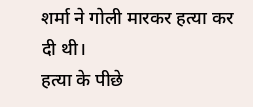शर्मा ने गोली मारकर हत्या कर दी थी।
हत्या के पीछे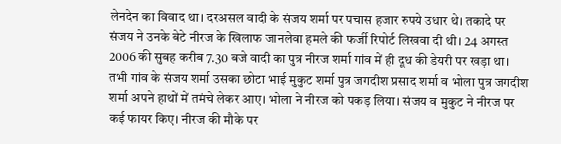लेनदेन का विवाद था। दरअसल वादी के संजय शर्मा पर पचास हजार रुपये उधार थे। तकादे पर संजय ने उनके बेटे नीरज के खिलाफ जानलेवा हमले की फर्जी रिपोर्ट लिखवा दी थी। 24 अगस्त 2006 की सुबह करीब 7.30 बजे वादी का पुत्र नीरज शर्मा गांव में ही दूध की डेयरी पर खड़ा था।
तभी गांव के संजय शर्मा उसका छोटा भाई मुकुट शर्मा पुत्र जगदीश प्रसाद शर्मा व भोला पुत्र जगदीश शर्मा अपने हाथों में तमंचे लेकर आए। भोला ने नीरज को पकड़ लिया। संजय व मुकुट ने नीरज पर कई फायर किए। नीरज की मौके पर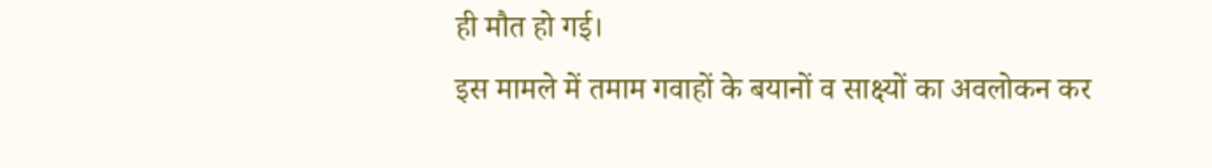ही मौत हो गई।
इस मामले में तमाम गवाहों के बयानों व साक्ष्यों का अवलोकन कर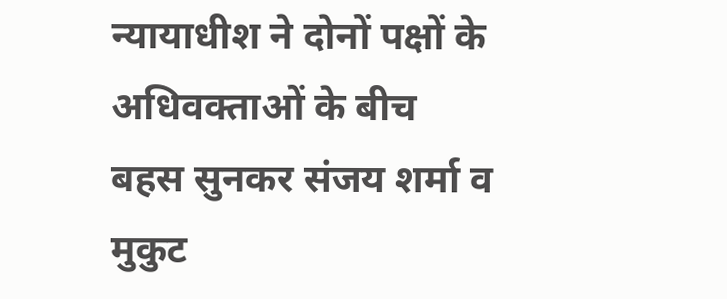न्यायाधीश ने दोनों पक्षों के अधिवक्ताओं के बीच बहस सुनकर संजय शर्मा व मुकुट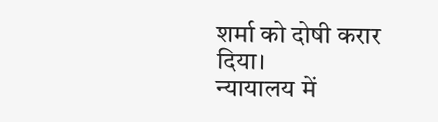शर्मा को दोषी करार दिया।
न्यायालय में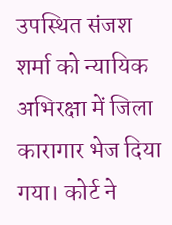उपस्थित संजश शर्मा को न्यायिक अभिरक्षा में जिला कारागार भेज दिया गया। कोर्ट ने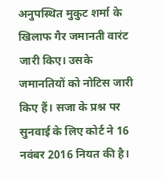अनुपस्थित मुकुट शर्मा के खिलाफ गैर जमानती वारंट जारी किए। उसके जमानतियों को नोटिस जारी किए हैं। सजा के प्रश्न पर सुनवाई के लिए कोर्ट ने 16 नवंबर 2016 नियत की है।